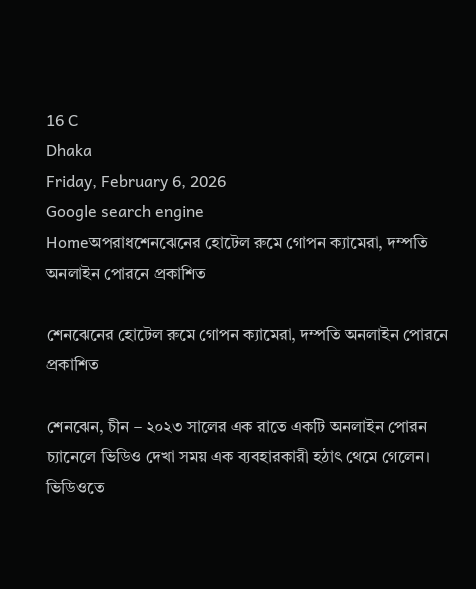16 C
Dhaka
Friday, February 6, 2026
Google search engine
Homeঅপরাধশেনঝেনের হোটেল রুমে গোপন ক্যামেরা, দম্পতি অনলাইন পোরনে প্রকাশিত

শেনঝেনের হোটেল রুমে গোপন ক্যামেরা, দম্পতি অনলাইন পোরনে প্রকাশিত

শেনঝেন, চীন – ২০২৩ সালের এক রাতে একটি অনলাইন পোরন চ্যানেলে ভিডিও দেখা সময় এক ব্যবহারকারী হঠাৎ থেমে গেলেন। ভিডিওতে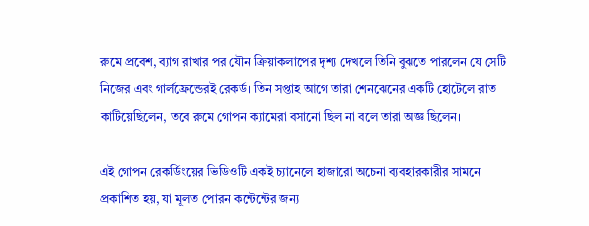রুমে প্রবেশ, ব্যাগ রাখার পর যৌন ক্রিয়াকলাপের দৃশ্য দেখলে তিনি বুঝতে পারলেন যে সেটি নিজের এবং গার্লফ্রেন্ডেরই রেকর্ড। তিন সপ্তাহ আগে তারা শেনঝেনের একটি হোটেলে রাত কাটিয়েছিলেন, তবে রুমে গোপন ক্যামেরা বসানো ছিল না বলে তারা অজ্ঞ ছিলেন।

এই গোপন রেকর্ডিংয়ের ভিডিওটি একই চ্যানেলে হাজারো অচেনা ব্যবহারকারীর সামনে প্রকাশিত হয়, যা মূলত পোরন কন্টেন্টের জন্য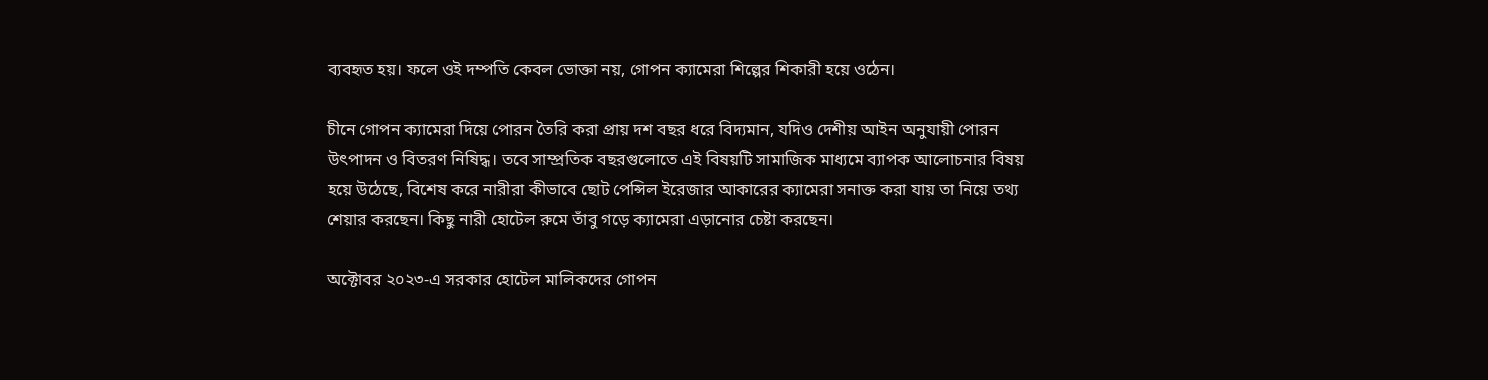ব্যবহৃত হয়। ফলে ওই দম্পতি কেবল ভোক্তা নয়, গোপন ক্যামেরা শিল্পের শিকারী হয়ে ওঠেন।

চীনে গোপন ক্যামেরা দিয়ে পোরন তৈরি করা প্রায় দশ বছর ধরে বিদ্যমান, যদিও দেশীয় আইন অনুযায়ী পোরন উৎপাদন ও বিতরণ নিষিদ্ধ। তবে সাম্প্রতিক বছরগুলোতে এই বিষয়টি সামাজিক মাধ্যমে ব্যাপক আলোচনার বিষয় হয়ে উঠেছে, বিশেষ করে নারীরা কীভাবে ছোট পেন্সিল ইরেজার আকারের ক্যামেরা সনাক্ত করা যায় তা নিয়ে তথ্য শেয়ার করছেন। কিছু নারী হোটেল রুমে তাঁবু গড়ে ক্যামেরা এড়ানোর চেষ্টা করছেন।

অক্টোবর ২০২৩-এ সরকার হোটেল মালিকদের গোপন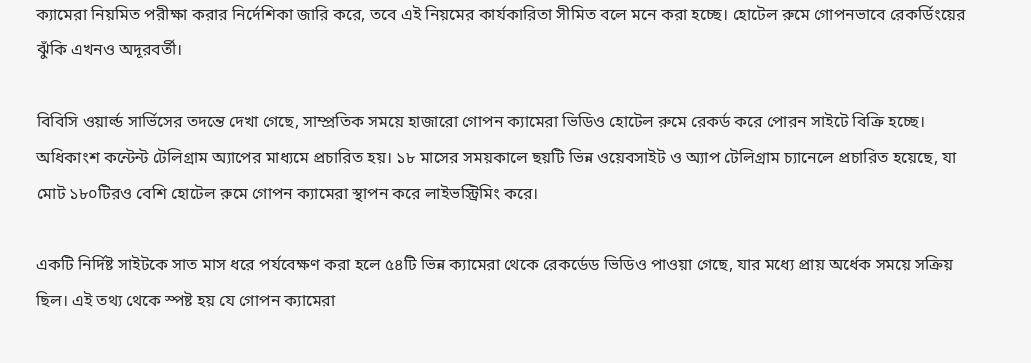ক্যামেরা নিয়মিত পরীক্ষা করার নির্দেশিকা জারি করে, তবে এই নিয়মের কার্যকারিতা সীমিত বলে মনে করা হচ্ছে। হোটেল রুমে গোপনভাবে রেকর্ডিংয়ের ঝুঁকি এখনও অদূরবর্তী।

বিবিসি ওয়ার্ল্ড সার্ভিসের তদন্তে দেখা গেছে, সাম্প্রতিক সময়ে হাজারো গোপন ক্যামেরা ভিডিও হোটেল রুমে রেকর্ড করে পোরন সাইটে বিক্রি হচ্ছে। অধিকাংশ কন্টেন্ট টেলিগ্রাম অ্যাপের মাধ্যমে প্রচারিত হয়। ১৮ মাসের সময়কালে ছয়টি ভিন্ন ওয়েবসাইট ও অ্যাপ টেলিগ্রাম চ্যানেলে প্রচারিত হয়েছে, যা মোট ১৮০টিরও বেশি হোটেল রুমে গোপন ক্যামেরা স্থাপন করে লাইভস্ট্রিমিং করে।

একটি নির্দিষ্ট সাইটকে সাত মাস ধরে পর্যবেক্ষণ করা হলে ৫৪টি ভিন্ন ক্যামেরা থেকে রেকর্ডেড ভিডিও পাওয়া গেছে, যার মধ্যে প্রায় অর্ধেক সময়ে সক্রিয় ছিল। এই তথ্য থেকে স্পষ্ট হয় যে গোপন ক্যামেরা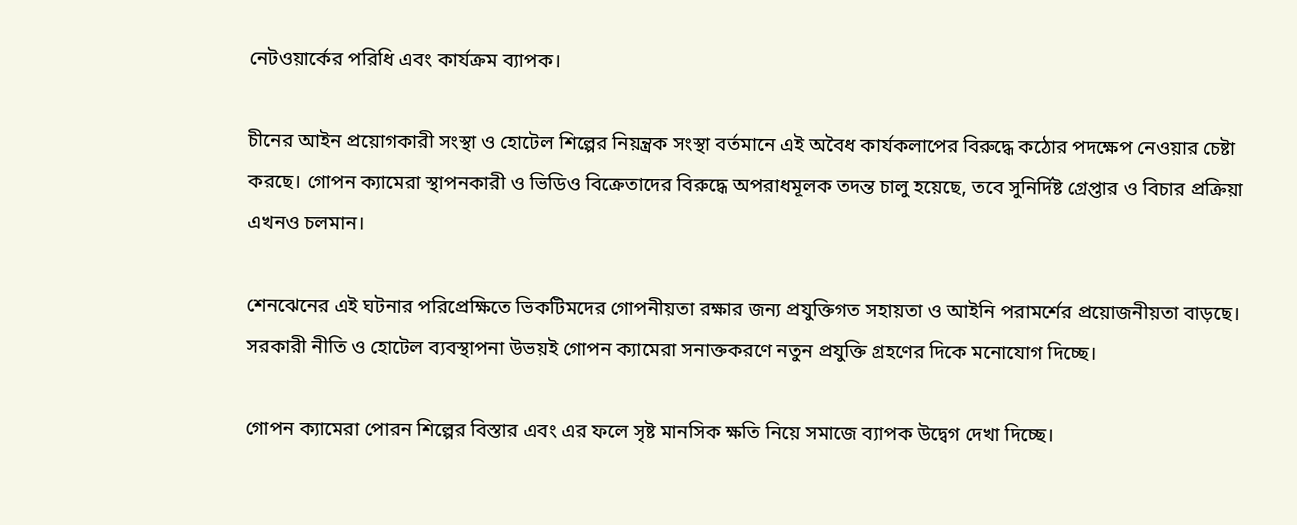নেটওয়ার্কের পরিধি এবং কার্যক্রম ব্যাপক।

চীনের আইন প্রয়োগকারী সংস্থা ও হোটেল শিল্পের নিয়ন্ত্রক সংস্থা বর্তমানে এই অবৈধ কার্যকলাপের বিরুদ্ধে কঠোর পদক্ষেপ নেওয়ার চেষ্টা করছে। গোপন ক্যামেরা স্থাপনকারী ও ভিডিও বিক্রেতাদের বিরুদ্ধে অপরাধমূলক তদন্ত চালু হয়েছে, তবে সুনির্দিষ্ট গ্রেপ্তার ও বিচার প্রক্রিয়া এখনও চলমান।

শেনঝেনের এই ঘটনার পরিপ্রেক্ষিতে ভিকটিমদের গোপনীয়তা রক্ষার জন্য প্রযুক্তিগত সহায়তা ও আইনি পরামর্শের প্রয়োজনীয়তা বাড়ছে। সরকারী নীতি ও হোটেল ব্যবস্থাপনা উভয়ই গোপন ক্যামেরা সনাক্তকরণে নতুন প্রযুক্তি গ্রহণের দিকে মনোযোগ দিচ্ছে।

গোপন ক্যামেরা পোরন শিল্পের বিস্তার এবং এর ফলে সৃষ্ট মানসিক ক্ষতি নিয়ে সমাজে ব্যাপক উদ্বেগ দেখা দিচ্ছে।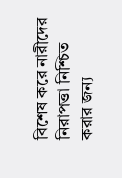বিশেষ করে নারীদের নিরাপত্তা নিশ্চিত করার জন্য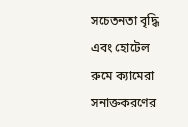সচেতনতা বৃদ্ধি এবং হোটেল রুমে ক্যামেরা সনাক্তকরণের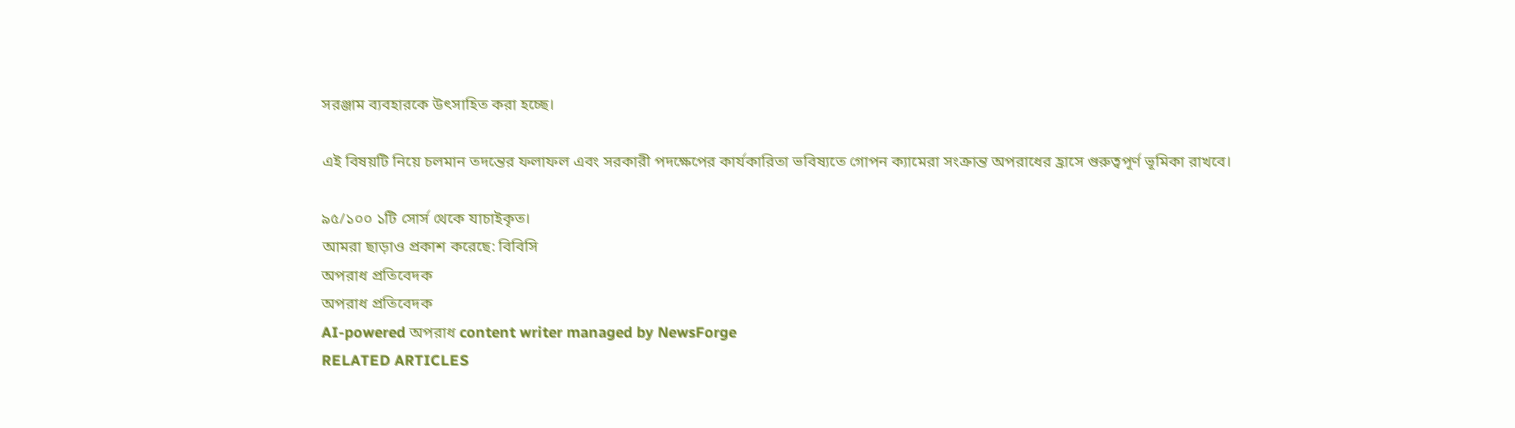সরঞ্জাম ব্যবহারকে উৎসাহিত করা হচ্ছে।

এই বিষয়টি নিয়ে চলমান তদন্তের ফলাফল এবং সরকারী পদক্ষেপের কার্যকারিতা ভবিষ্যতে গোপন ক্যামেরা সংক্রান্ত অপরাধের হ্রাসে গুরুত্বপূর্ণ ভূমিকা রাখবে।

৯৫/১০০ ১টি সোর্স থেকে যাচাইকৃত।
আমরা ছাড়াও প্রকাশ করেছে: বিবিসি
অপরাধ প্রতিবেদক
অপরাধ প্রতিবেদক
AI-powered অপরাধ content writer managed by NewsForge
RELATED ARTICLES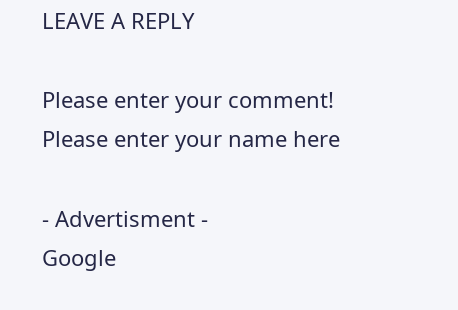LEAVE A REPLY

Please enter your comment!
Please enter your name here

- Advertisment -
Google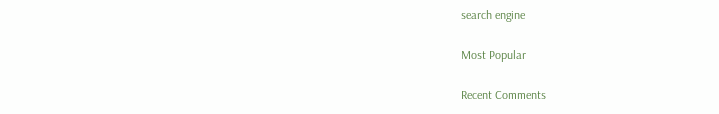search engine

Most Popular

Recent Comments